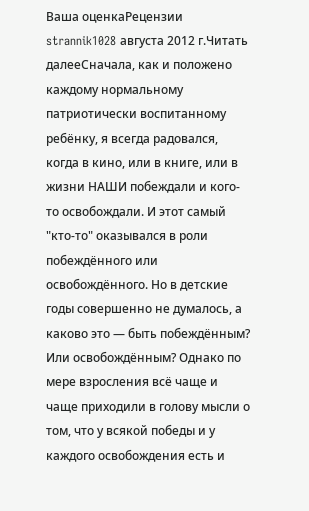Ваша оценкаРецензии
strannik1028 августа 2012 г.Читать далееСначала, как и положено каждому нормальному патриотически воспитанному ребёнку, я всегда радовался, когда в кино, или в книге, или в жизни НАШИ побеждали и кого-то освобождали. И этот самый "кто-то" оказывался в роли побеждённого или освобождённого. Но в детские годы совершенно не думалось, а каково это — быть побеждённым? Или освобождённым? Однако по мере взросления всё чаще и чаще приходили в голову мысли о том, что у всякой победы и у каждого освобождения есть и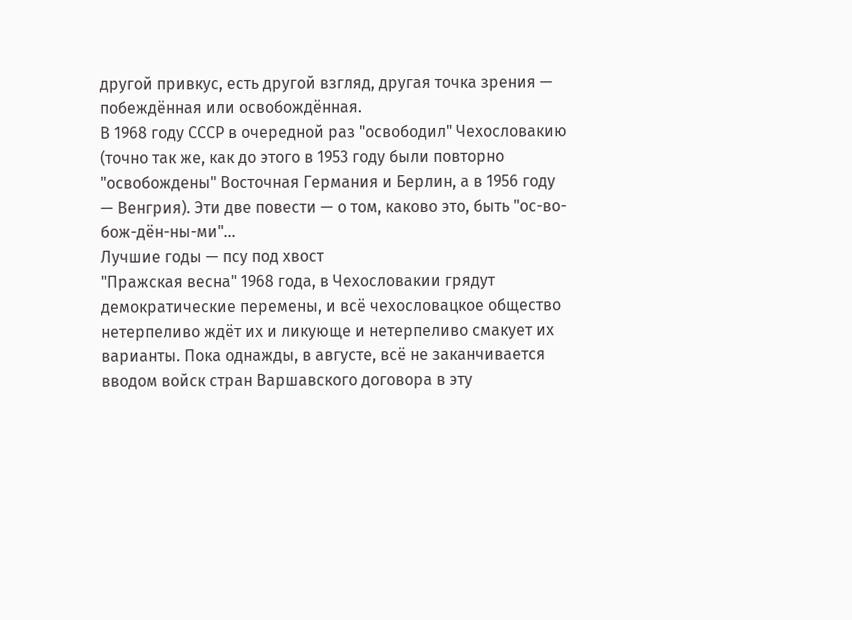другой привкус, есть другой взгляд, другая точка зрения — побеждённая или освобождённая.
В 1968 году СССР в очередной раз "освободил" Чехословакию (точно так же, как до этого в 1953 году были повторно "освобождены" Восточная Германия и Берлин, а в 1956 году — Венгрия). Эти две повести — о том, каково это, быть "ос-во-бож-дён-ны-ми"...
Лучшие годы — псу под хвост
"Пражская весна" 1968 года, в Чехословакии грядут демократические перемены, и всё чехословацкое общество нетерпеливо ждёт их и ликующе и нетерпеливо смакует их варианты. Пока однажды, в августе, всё не заканчивается вводом войск стран Варшавского договора в эту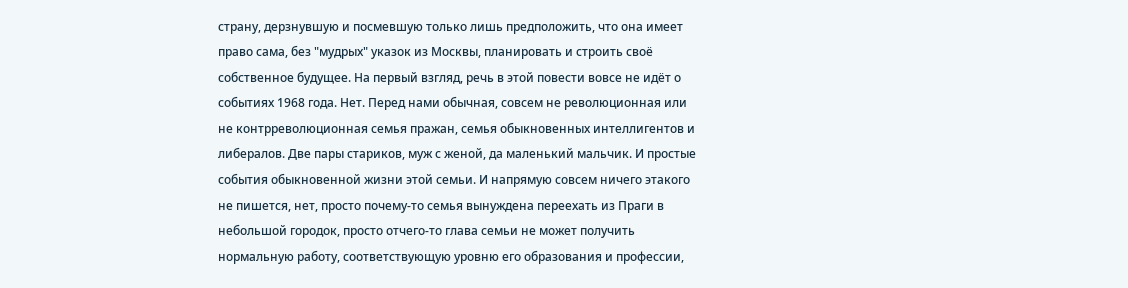страну, дерзнувшую и посмевшую только лишь предположить, что она имеет право сама, без "мудрых" указок из Москвы, планировать и строить своё собственное будущее. На первый взгляд, речь в этой повести вовсе не идёт о событиях 1968 года. Нет. Перед нами обычная, совсем не революционная или не контрреволюционная семья пражан, семья обыкновенных интеллигентов и либералов. Две пары стариков, муж с женой, да маленький мальчик. И простые события обыкновенной жизни этой семьи. И напрямую совсем ничего этакого не пишется, нет, просто почему-то семья вынуждена переехать из Праги в небольшой городок, просто отчего-то глава семьи не может получить нормальную работу, соответствующую уровню его образования и профессии,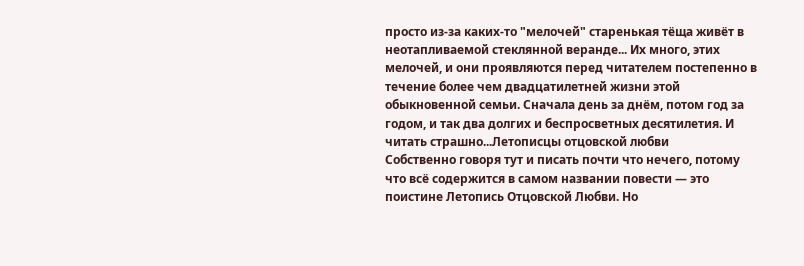просто из-за каких-то "мелочей" старенькая тёща живёт в неотапливаемой стеклянной веранде... Их много, этих мелочей, и они проявляются перед читателем постепенно в течение более чем двадцатилетней жизни этой обыкновенной семьи. Сначала день за днём, потом год за годом, и так два долгих и беспросветных десятилетия. И читать страшно...Летописцы отцовской любви
Собственно говоря тут и писать почти что нечего, потому что всё содержится в самом названии повести — это поистине Летопись Отцовской Любви. Но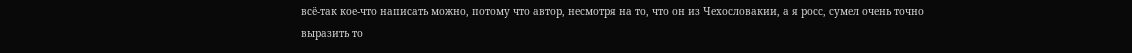всё-так кое-что написать можно, потому что автор, несмотря на то, что он из Чехословакии, а я росс, сумел очень точно выразить то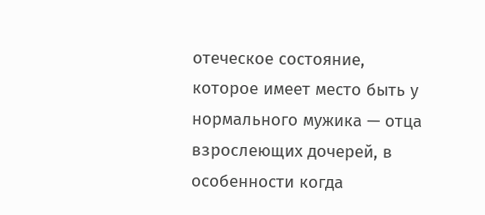отеческое состояние, которое имеет место быть у нормального мужика — отца взрослеющих дочерей, в особенности когда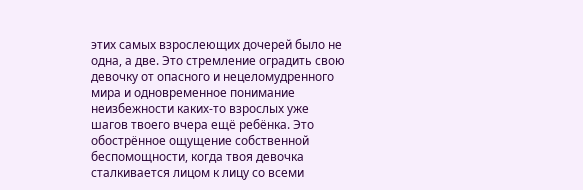этих самых взрослеющих дочерей было не одна, а две. Это стремление оградить свою девочку от опасного и нецеломудренного мира и одновременное понимание неизбежности каких-то взрослых уже шагов твоего вчера ещё ребёнка. Это обострённое ощущение собственной беспомощности, когда твоя девочка сталкивается лицом к лицу со всеми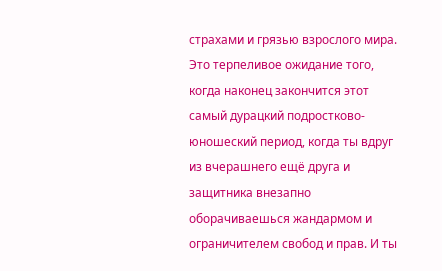страхами и грязью взрослого мира. Это терпеливое ожидание того, когда наконец закончится этот самый дурацкий подростково-юношеский период, когда ты вдруг из вчерашнего ещё друга и защитника внезапно оборачиваешься жандармом и ограничителем свобод и прав. И ты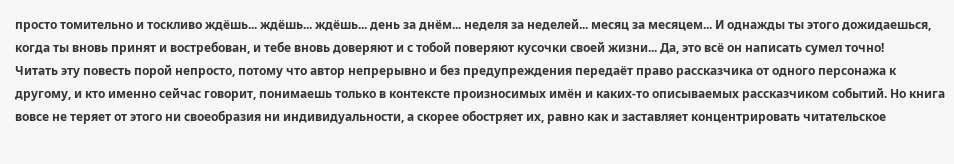просто томительно и тоскливо ждёшь... ждёшь... ждёшь... день за днём... неделя за неделей... месяц за месяцем... И однажды ты этого дожидаешься, когда ты вновь принят и востребован, и тебе вновь доверяют и с тобой поверяют кусочки своей жизни... Да, это всё он написать сумел точно!
Читать эту повесть порой непросто, потому что автор непрерывно и без предупреждения передаёт право рассказчика от одного персонажа к другому, и кто именно сейчас говорит, понимаешь только в контексте произносимых имён и каких-то описываемых рассказчиком событий. Но книга вовсе не теряет от этого ни своеобразия ни индивидуальности, а скорее обостряет их, равно как и заставляет концентрировать читательское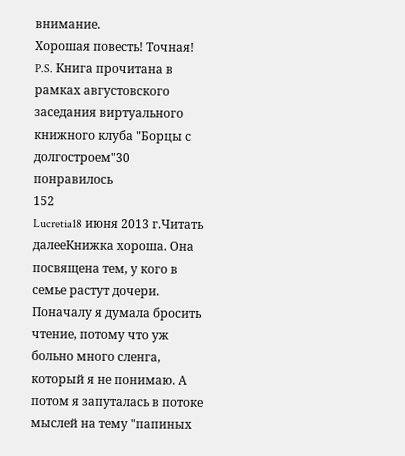внимание.
Хорошая повесть! Точная!
P.S. Книга прочитана в рамках августовского заседания виртуального книжного клуба "Борцы с долгостроем"30 понравилось
152
Lucretia18 июня 2013 г.Читать далееКнижка хороша. Она посвящена тем, у кого в семье растут дочери. Поначалу я думала бросить чтение, потому что уж больно много сленга, который я не понимаю. А потом я запуталась в потоке мыслей на тему "папиных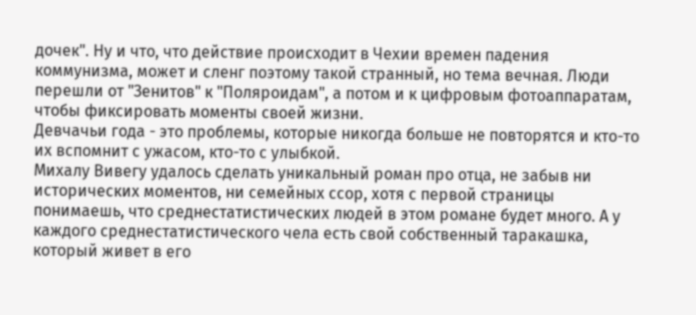дочек". Ну и что, что действие происходит в Чехии времен падения коммунизма, может и сленг поэтому такой странный, но тема вечная. Люди перешли от "Зенитов" к "Поляроидам", а потом и к цифровым фотоаппаратам, чтобы фиксировать моменты своей жизни.
Девчачьи года - это проблемы, которые никогда больше не повторятся и кто-то их вспомнит с ужасом, кто-то с улыбкой.
Михалу Вивегу удалось сделать уникальный роман про отца, не забыв ни исторических моментов, ни семейных ссор, хотя с первой страницы понимаешь, что среднестатистических людей в этом романе будет много. А у каждого среднестатистического чела есть свой собственный таракашка, который живет в его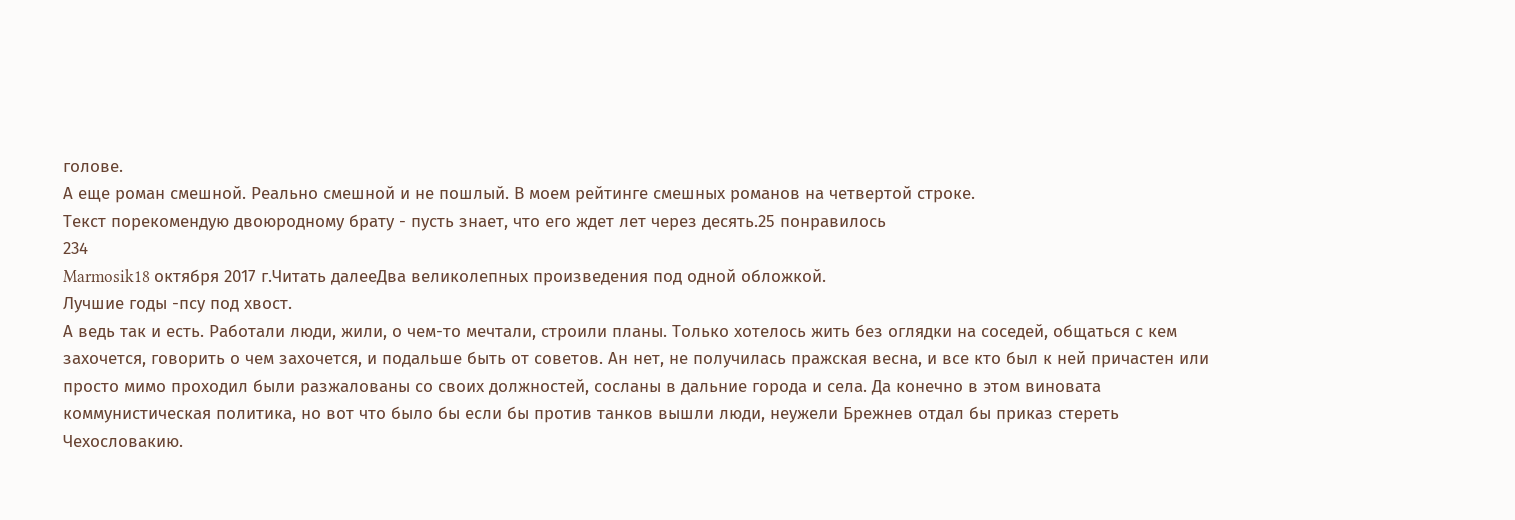голове.
А еще роман смешной. Реально смешной и не пошлый. В моем рейтинге смешных романов на четвертой строке.
Текст порекомендую двоюродному брату - пусть знает, что его ждет лет через десять.25 понравилось
234
Marmosik18 октября 2017 г.Читать далееДва великолепных произведения под одной обложкой.
Лучшие годы -псу под хвост.
А ведь так и есть. Работали люди, жили, о чем-то мечтали, строили планы. Только хотелось жить без оглядки на соседей, общаться с кем захочется, говорить о чем захочется, и подальше быть от советов. Ан нет, не получилась пражская весна, и все кто был к ней причастен или просто мимо проходил были разжалованы со своих должностей, сосланы в дальние города и села. Да конечно в этом виновата коммунистическая политика, но вот что было бы если бы против танков вышли люди, неужели Брежнев отдал бы приказ стереть Чехословакию.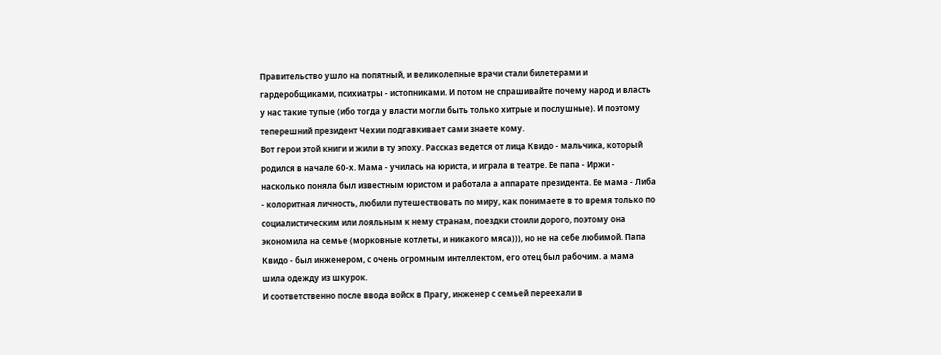Правительство ушло на попятный, и великолепные врачи стали билетерами и гардеробщиками, психиатры - истопниками. И потом не спрашивайте почему народ и власть у нас такие тупые (ибо тогда у власти могли быть только хитрые и послушные). И поэтому теперешний президент Чехии подгавкивает сами знаете кому.
Вот герои этой книги и жили в ту эпоху. Рассказ ведется от лица Квидо - мальчика, который родился в начале 60-х. Мама - училась на юриста, и играла в театре. Ее папа - Иржи - насколько поняла был известным юристом и работала а аппарате президента. Ее мама - Либа - колоритная личность, любили путешествовать по миру, как понимаете в то время только по социалистическим или лояльным к нему странам, поездки стоили дорого, поэтому она экономила на семье (морковные котлеты, и никакого мяса))), но не на себе любимой. Папа Квидо - был инженером, с очень огромным интеллектом, его отец был рабочим. а мама шила одежду из шкурок.
И соответственно после ввода войск в Прагу, инженер с семьей переехали в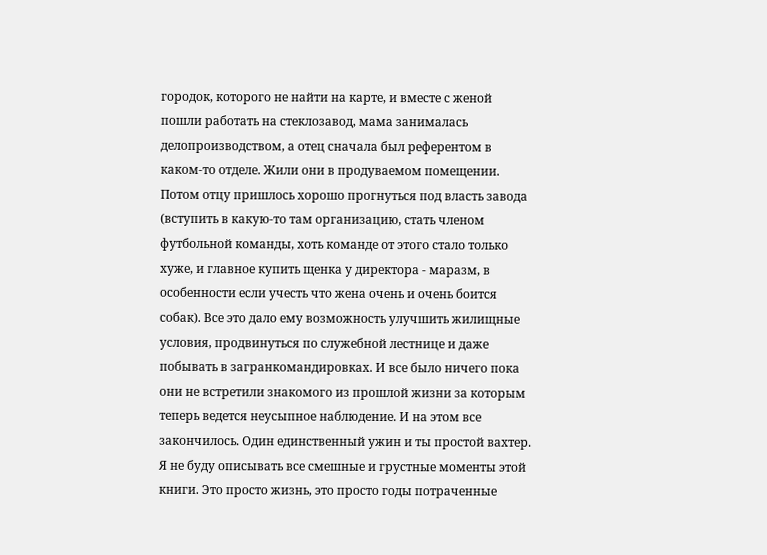городок, которого не найти на карте, и вместе с женой пошли работать на стеклозавод, мама занималась делопроизводством, а отец сначала был референтом в каком-то отделе. Жили они в продуваемом помещении. Потом отцу пришлось хорошо прогнуться под власть завода (вступить в какую-то там организацию, стать членом футбольной команды, хоть команде от этого стало только хуже, и главное купить щенка у директора - маразм, в особенности если учесть что жена очень и очень боится собак). Все это дало ему возможность улучшить жилищные условия, продвинуться по служебной лестнице и даже побывать в загранкомандировках. И все было ничего пока они не встретили знакомого из прошлой жизни за которым теперь ведется неусыпное наблюдение. И на этом все закончилось. Один единственный ужин и ты простой вахтер. Я не буду описывать все смешные и грустные моменты этой книги. Это просто жизнь, это просто годы потраченные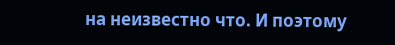на неизвестно что. И поэтому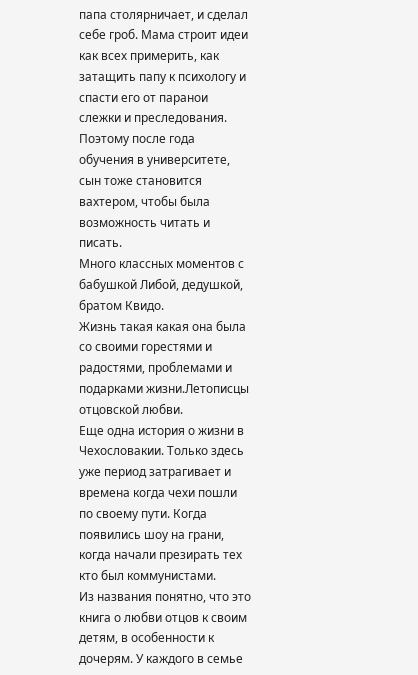папа столярничает, и сделал себе гроб. Мама строит идеи как всех примерить, как затащить папу к психологу и спасти его от паранои слежки и преследования. Поэтому после года обучения в университете, сын тоже становится вахтером, чтобы была возможность читать и писать.
Много классных моментов с бабушкой Либой, дедушкой, братом Квидо.
Жизнь такая какая она была со своими горестями и радостями, проблемами и подарками жизни.Летописцы отцовской любви.
Еще одна история о жизни в Чехословакии. Только здесь уже период затрагивает и времена когда чехи пошли по своему пути. Когда появились шоу на грани, когда начали презирать тех кто был коммунистами.
Из названия понятно, что это книга о любви отцов к своим детям, в особенности к дочерям. У каждого в семье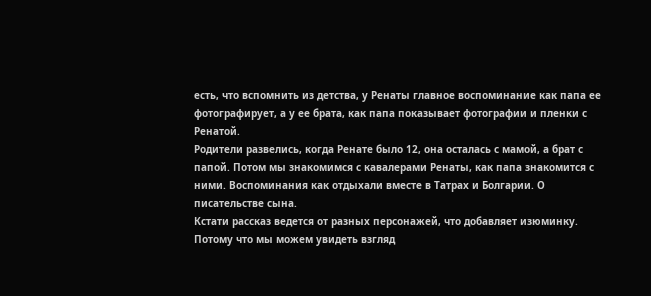есть, что вспомнить из детства, у Ренаты главное воспоминание как папа ее фотографирует, а у ее брата, как папа показывает фотографии и пленки с Ренатой.
Родители развелись, когда Ренате было 12, она осталась с мамой, а брат с папой. Потом мы знакомимся с кавалерами Ренаты, как папа знакомится с ними. Воспоминания как отдыхали вместе в Татрах и Болгарии. О писательстве сына.
Кстати рассказ ведется от разных персонажей, что добавляет изюминку. Потому что мы можем увидеть взгляд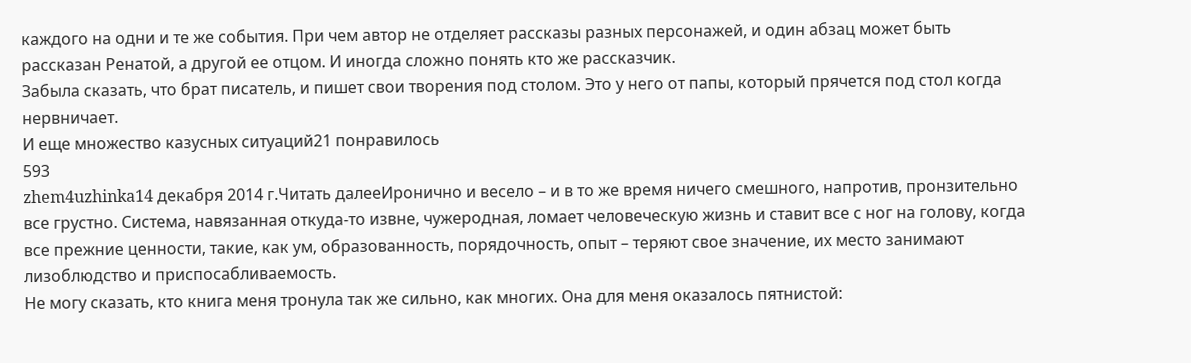каждого на одни и те же события. При чем автор не отделяет рассказы разных персонажей, и один абзац может быть рассказан Ренатой, а другой ее отцом. И иногда сложно понять кто же рассказчик.
Забыла сказать, что брат писатель, и пишет свои творения под столом. Это у него от папы, который прячется под стол когда нервничает.
И еще множество казусных ситуаций21 понравилось
593
zhem4uzhinka14 декабря 2014 г.Читать далееИронично и весело – и в то же время ничего смешного, напротив, пронзительно все грустно. Система, навязанная откуда-то извне, чужеродная, ломает человеческую жизнь и ставит все с ног на голову, когда все прежние ценности, такие, как ум, образованность, порядочность, опыт – теряют свое значение, их место занимают лизоблюдство и приспосабливаемость.
Не могу сказать, кто книга меня тронула так же сильно, как многих. Она для меня оказалось пятнистой: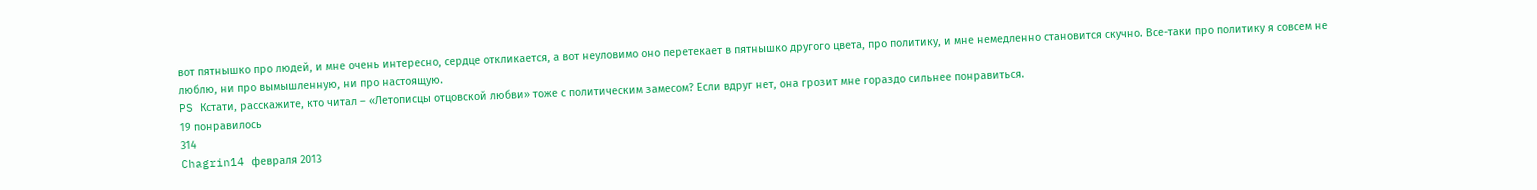вот пятнышко про людей, и мне очень интересно, сердце откликается, а вот неуловимо оно перетекает в пятнышко другого цвета, про политику, и мне немедленно становится скучно. Все-таки про политику я совсем не люблю, ни про вымышленную, ни про настоящую.
PS Кстати, расскажите, кто читал – «Летописцы отцовской любви» тоже с политическим замесом? Если вдруг нет, она грозит мне гораздо сильнее понравиться.
19 понравилось
314
Chagrin14 февраля 2013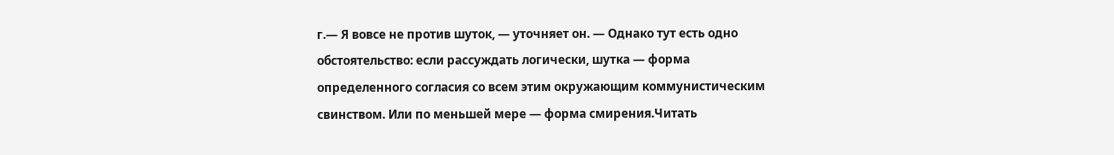г.— Я вовсе не против шуток, — уточняет он. — Однако тут есть одно обстоятельство: если рассуждать логически, шутка — форма определенного согласия со всем этим окружающим коммунистическим свинством. Или по меньшей мере — форма смирения.Читать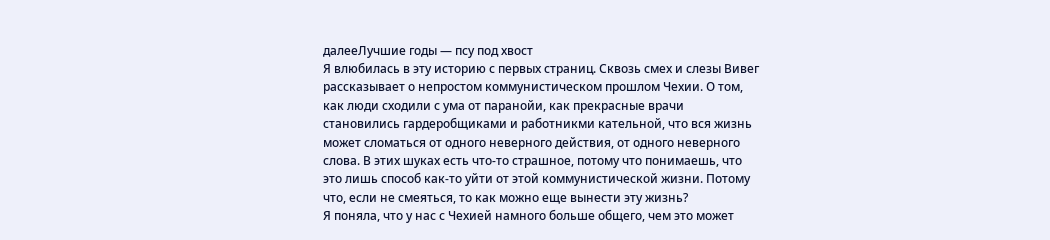далееЛучшие годы — псу под хвост
Я влюбилась в эту историю с первых страниц. Сквозь смех и слезы Вивег рассказывает о непростом коммунистическом прошлом Чехии. О том, как люди сходили с ума от паранойи, как прекрасные врачи становились гардеробщиками и работникми кательной, что вся жизнь может сломаться от одного неверного действия, от одного неверного слова. В этих шуках есть что-то страшное, потому что понимаешь, что это лишь способ как-то уйти от этой коммунистической жизни. Потому что, если не смеяться, то как можно еще вынести эту жизнь?
Я поняла, что у нас с Чехией намного больше общего, чем это может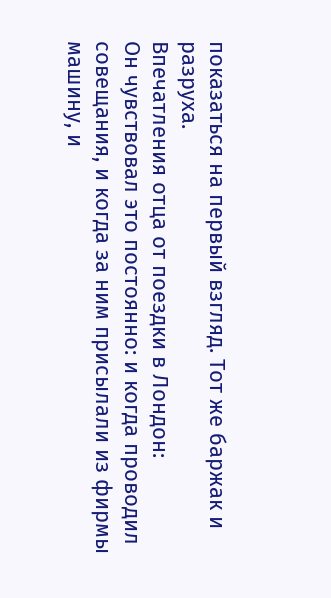показаться на первый взгляд. Тот же баржак и разруха.
Впечатления отца от поездки в Лондон:
Он чувствовал это постоянно: и когда проводил совещания, и когда за ним присылали из фирмы машину, и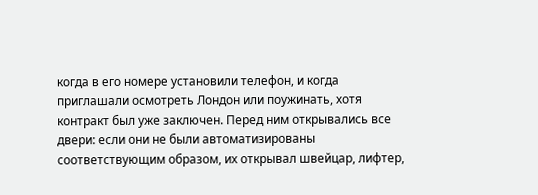когда в его номере установили телефон, и когда приглашали осмотреть Лондон или поужинать, хотя контракт был уже заключен. Перед ним открывались все двери: если они не были автоматизированы соответствующим образом, их открывал швейцар, лифтер,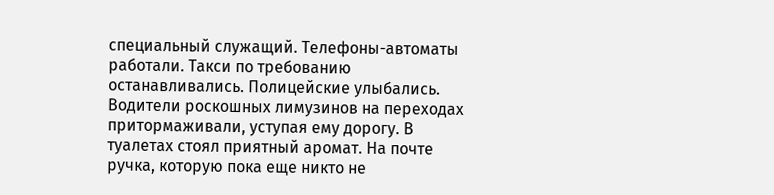специальный служащий. Телефоны-автоматы работали. Такси по требованию останавливались. Полицейские улыбались. Водители роскошных лимузинов на переходах притормаживали, уступая ему дорогу. В туалетах стоял приятный аромат. На почте ручка, которую пока еще никто не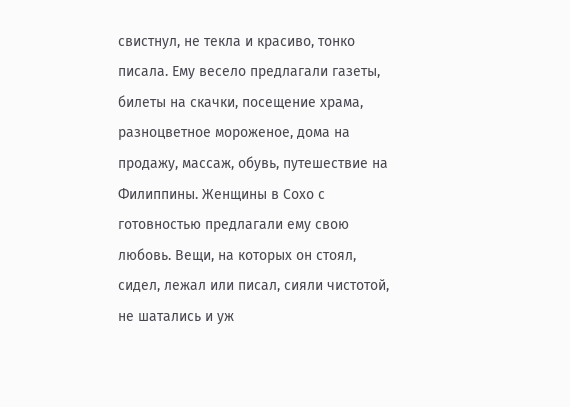свистнул, не текла и красиво, тонко писала. Ему весело предлагали газеты, билеты на скачки, посещение храма, разноцветное мороженое, дома на продажу, массаж, обувь, путешествие на Филиппины. Женщины в Сохо с готовностью предлагали ему свою любовь. Вещи, на которых он стоял, сидел, лежал или писал, сияли чистотой, не шатались и уж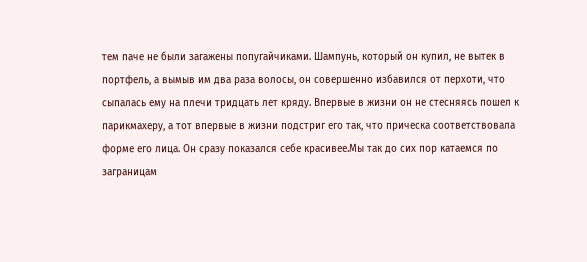тем паче не были загажены попугайчиками. Шампунь, который он купил, не вытек в портфель, а вымыв им два раза волосы, он совершенно избавился от перхоти, что сыпалась ему на плечи тридцать лет кряду. Впервые в жизни он не стесняясь пошел к парикмахеру, а тот впервые в жизни подстриг его так, что прическа соответствовала форме его лица. Он сразу показался себе красивее.Мы так до сих пор катаемся по заграницам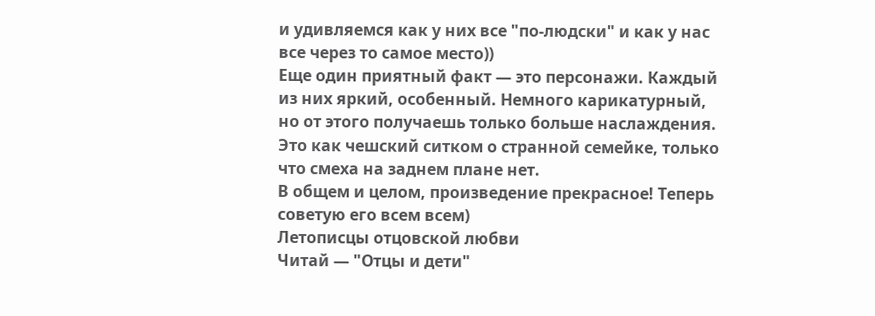и удивляемся как у них все "по-людски" и как у нас все через то самое место))
Еще один приятный факт — это персонажи. Каждый из них яркий, особенный. Немного карикатурный, но от этого получаешь только больше наслаждения. Это как чешский ситком о странной семейке, только что смеха на заднем плане нет.
В общем и целом, произведение прекрасное! Теперь советую его всем всем)
Летописцы отцовской любви
Читай — "Отцы и дети"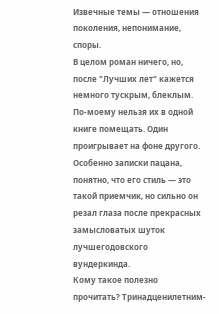Извечные темы — отношения поколения, непонимание, споры.
В целом роман ничего, но, после "Лучших лет" кажется немного тускрым, блеклым. По-моему нельзя их в одной книге помещать. Один проигрывает на фоне другого. Особенно записки пацана, понятно, что его стиль — это такой приемчик, но сильно он резал глаза после прекрасных замысловатых шуток лучшегодовского вундеркинда.
Кому такое полезно прочитать? Тринадценилетним-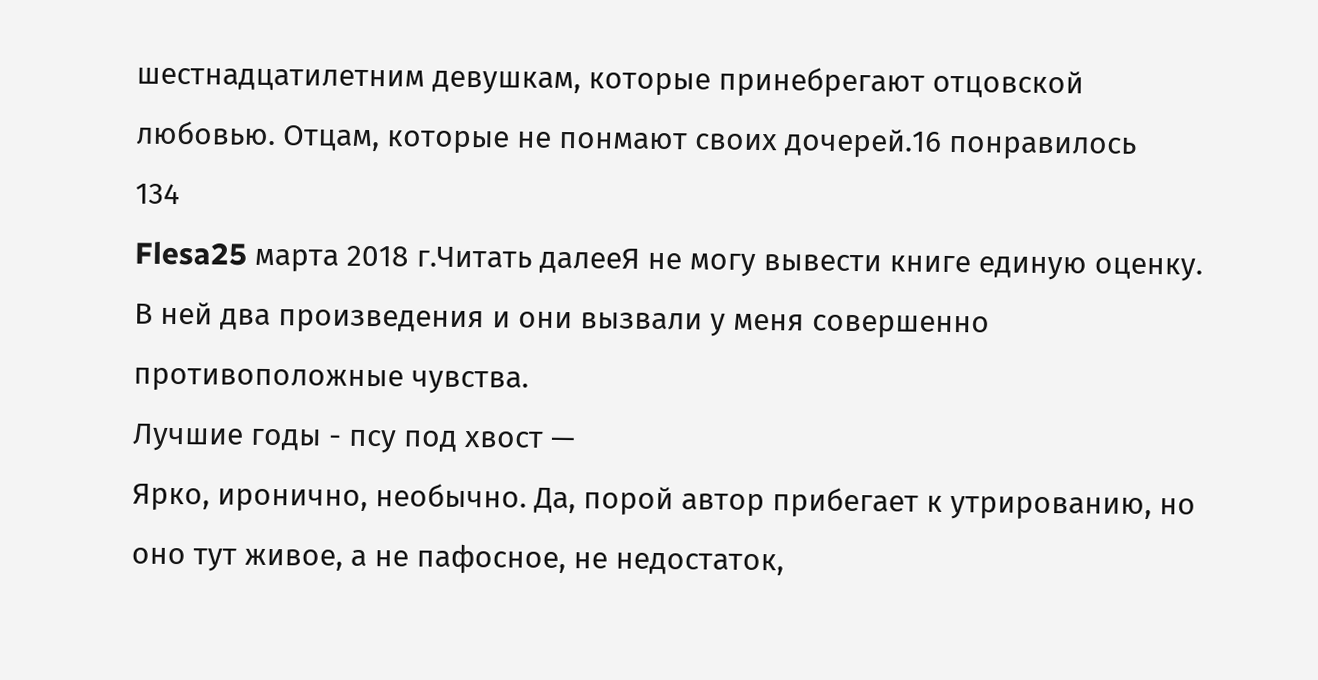шестнадцатилетним девушкам, которые принебрегают отцовской любовью. Отцам, которые не понмают своих дочерей.16 понравилось
134
Flesa25 марта 2018 г.Читать далееЯ не могу вывести книге единую оценку. В ней два произведения и они вызвали у меня совершенно противоположные чувства.
Лучшие годы - псу под хвост —
Ярко, иронично, необычно. Да, порой автор прибегает к утрированию, но оно тут живое, а не пафосное, не недостаток,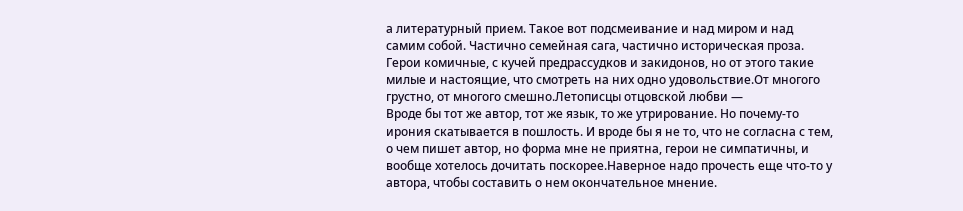а литературный прием. Такое вот подсмеивание и над миром и над самим собой. Частично семейная сага, частично историческая проза. Герои комичные, с кучей предрассудков и закидонов, но от этого такие милые и настоящие, что смотреть на них одно удовольствие.От многого грустно, от многого смешно.Летописцы отцовской любви —
Вроде бы тот же автор, тот же язык, то же утрирование. Но почему-то ирония скатывается в пошлость. И вроде бы я не то, что не согласна с тем, о чем пишет автор, но форма мне не приятна, герои не симпатичны, и вообще хотелось дочитать поскорее.Наверное надо прочесть еще что-то у автора, чтобы составить о нем окончательное мнение.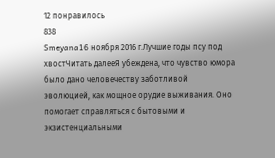12 понравилось
838
Smeyana16 ноября 2016 г.Лучшие годы псу под хвостЧитать далееЯ убеждена, что чувство юмора было дано человечеству заботливой эволюцией, как мощное орудие выживания. Оно помогает справляться с бытовыми и экзистенциальными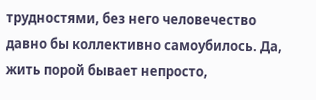трудностями, без него человечество давно бы коллективно самоубилось. Да, жить порой бывает непросто,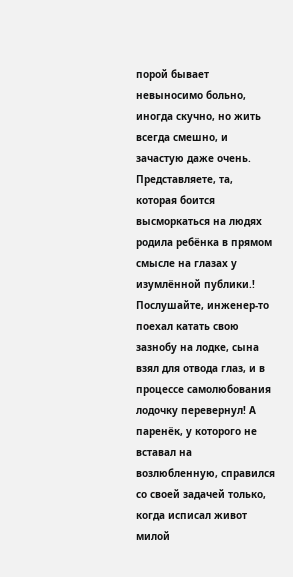порой бывает невыносимо больно, иногда скучно, но жить всегда смешно, и зачастую даже очень.
Представляете, та, которая боится высморкаться на людях родила ребёнка в прямом смысле на глазах у изумлённой публики.! Послушайте, инженер-то поехал катать свою зазнобу на лодке, сына взял для отвода глаз, и в процессе самолюбования лодочку перевернул! А паренёк, у которого не вставал на возлюбленную, справился со своей задачей только, когда исписал живот милой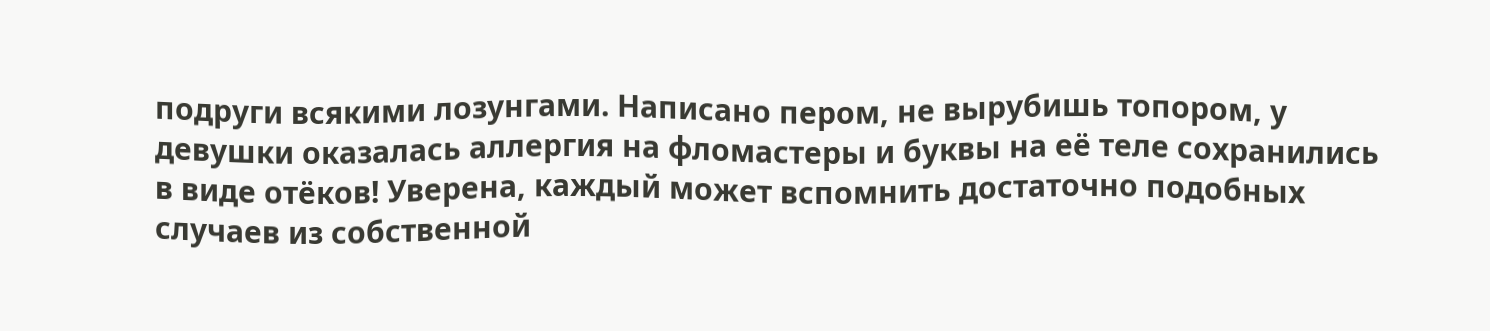подруги всякими лозунгами. Написано пером, не вырубишь топором, у девушки оказалась аллергия на фломастеры и буквы на её теле сохранились в виде отёков! Уверена, каждый может вспомнить достаточно подобных случаев из собственной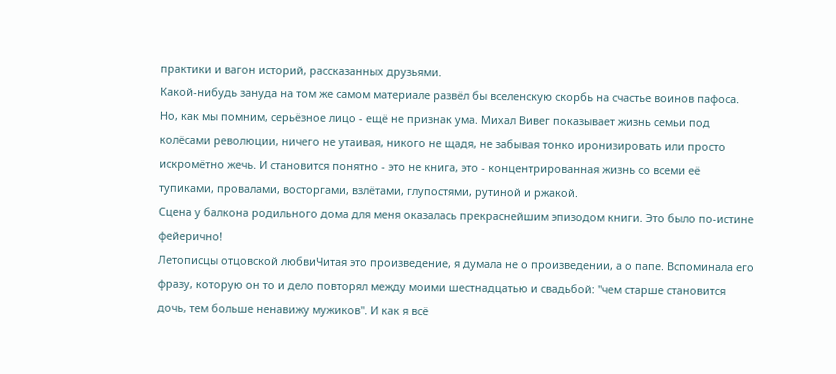практики и вагон историй, рассказанных друзьями.
Какой-нибудь зануда на том же самом материале развёл бы вселенскую скорбь на счастье воинов пафоса. Но, как мы помним, серьёзное лицо - ещё не признак ума. Михал Вивег показывает жизнь семьи под колёсами революции, ничего не утаивая, никого не щадя, не забывая тонко иронизировать или просто искромётно жечь. И становится понятно - это не книга, это - концентрированная жизнь со всеми её тупиками, провалами, восторгами, взлётами, глупостями, рутиной и ржакой.
Сцена у балкона родильного дома для меня оказалась прекраснейшим эпизодом книги. Это было по-истине фейерично!
Летописцы отцовской любвиЧитая это произведение, я думала не о произведении, а о папе. Вспоминала его фразу, которую он то и дело повторял между моими шестнадцатью и свадьбой: "чем старше становится дочь, тем больше ненавижу мужиков". И как я всё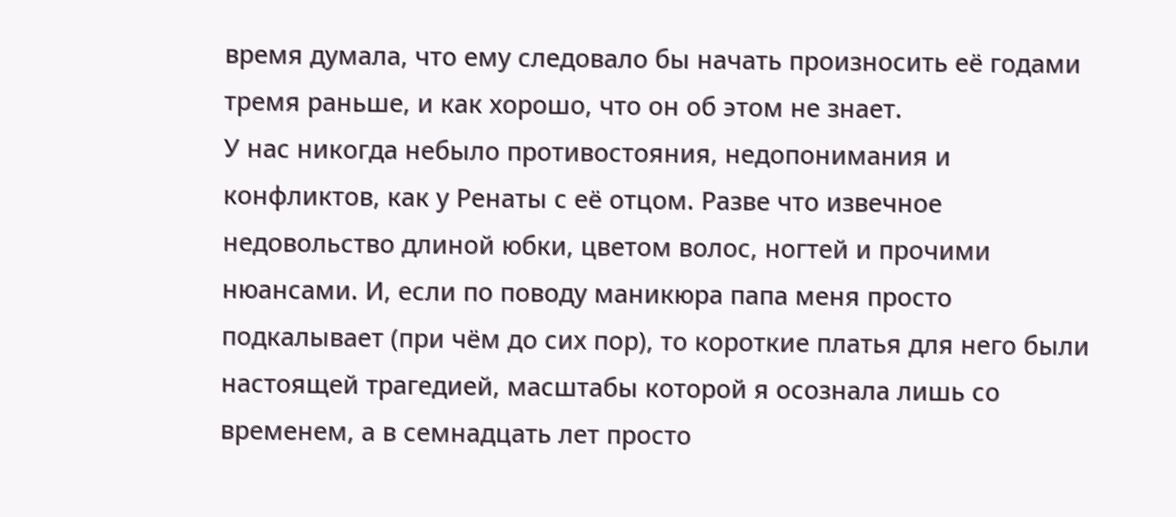время думала, что ему следовало бы начать произносить её годами тремя раньше, и как хорошо, что он об этом не знает.
У нас никогда небыло противостояния, недопонимания и конфликтов, как у Ренаты с её отцом. Разве что извечное недовольство длиной юбки, цветом волос, ногтей и прочими нюансами. И, если по поводу маникюра папа меня просто подкалывает (при чём до сих пор), то короткие платья для него были настоящей трагедией, масштабы которой я осознала лишь со временем, а в семнадцать лет просто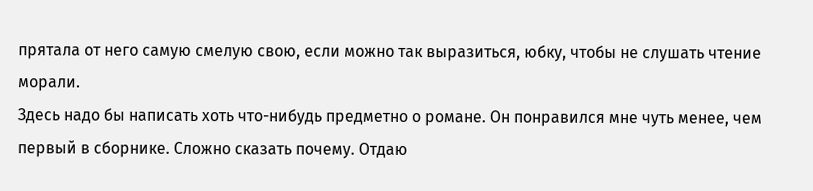прятала от него самую смелую свою, если можно так выразиться, юбку, чтобы не слушать чтение морали.
Здесь надо бы написать хоть что-нибудь предметно о романе. Он понравился мне чуть менее, чем первый в сборнике. Сложно сказать почему. Отдаю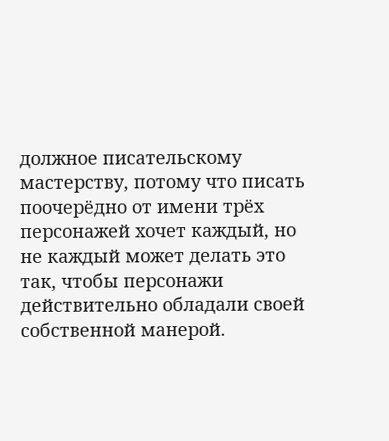должное писательскому мастерству, потому что писать поочерёдно от имени трёх персонажей хочет каждый, но не каждый может делать это так, чтобы персонажи действительно обладали своей собственной манерой.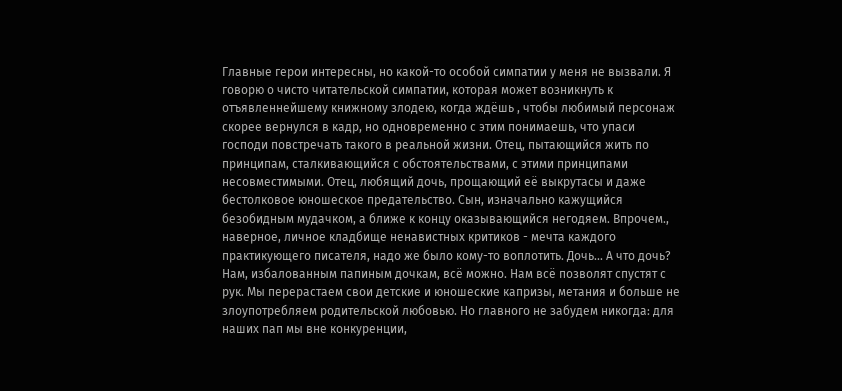Главные герои интересны, но какой-то особой симпатии у меня не вызвали. Я говорю о чисто читательской симпатии, которая может возникнуть к отъявленнейшему книжному злодею, когда ждёшь , чтобы любимый персонаж скорее вернулся в кадр, но одновременно с этим понимаешь, что упаси господи повстречать такого в реальной жизни. Отец, пытающийся жить по принципам, сталкивающийся с обстоятельствами, с этими принципами несовместимыми. Отец, любящий дочь, прощающий её выкрутасы и даже бестолковое юношеское предательство. Сын, изначально кажущийся безобидным мудачком, а ближе к концу оказывающийся негодяем. Впрочем., наверное, личное кладбище ненавистных критиков - мечта каждого практикующего писателя, надо же было кому-то воплотить. Дочь... А что дочь? Нам, избалованным папиным дочкам, всё можно. Нам всё позволят спустят с рук. Мы перерастаем свои детские и юношеские капризы, метания и больше не злоупотребляем родительской любовью. Но главного не забудем никогда: для наших пап мы вне конкуренции,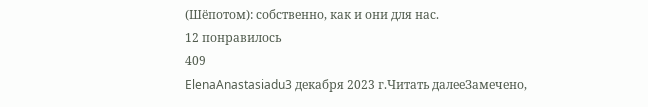(Шёпотом): собственно, как и они для нас.
12 понравилось
409
ElenaAnastasiadu3 декабря 2023 г.Читать далееЗамечено,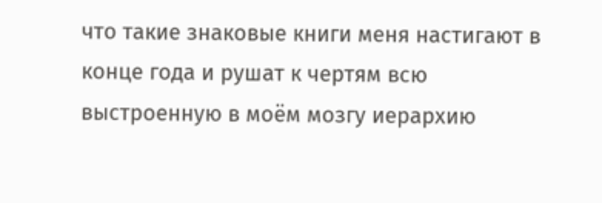что такие знаковые книги меня настигают в конце года и рушат к чертям всю выстроенную в моём мозгу иерархию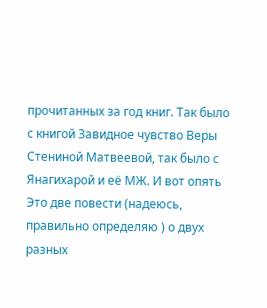прочитанных за год книг. Так было с книгой Завидное чувство Веры Стениной Матвеевой, так было с Янагихарой и её МЖ. И вот опять
Это две повести (надеюсь, правильно определяю ) о двух разных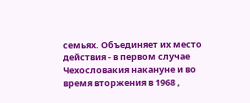семьях. Объединяет их место действия - в первом случае Чехословакия накануне и во время вторжения в 1968 ,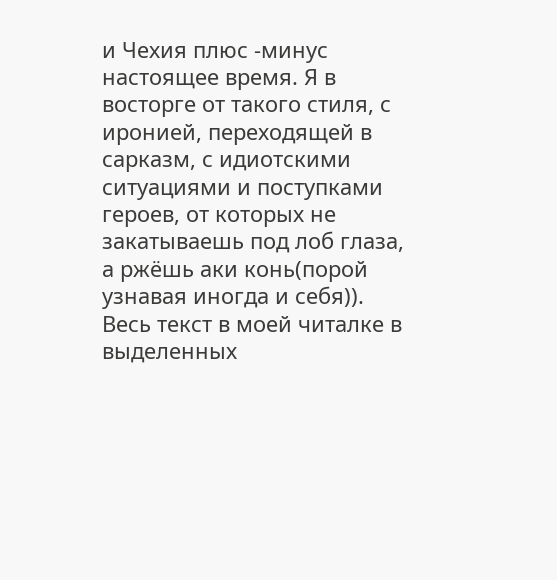и Чехия плюс -минус настоящее время. Я в восторге от такого стиля, с иронией, переходящей в сарказм, с идиотскими ситуациями и поступками героев, от которых не закатываешь под лоб глаза, а ржёшь аки конь(порой узнавая иногда и себя)). Весь текст в моей читалке в выделенных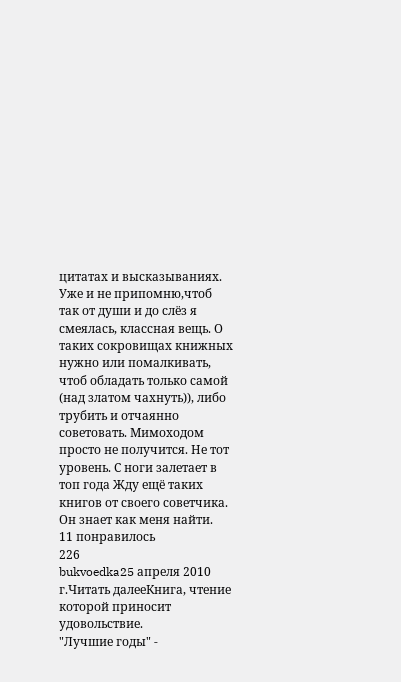цитатах и высказываниях. Уже и не припомню,чтоб так от души и до слёз я смеялась, классная вещь. О таких сокровищах книжных нужно или помалкивать, чтоб обладать только самой (над златом чахнуть)), либо трубить и отчаянно советовать. Мимоходом просто не получится. Не тот уровень. С ноги залетает в топ года Жду ещё таких книгов от своего советчика. Он знает как меня найти.
11 понравилось
226
bukvoedka25 апреля 2010 г.Читать далееКнига, чтение которой приносит удовольствие.
"Лучшие годы" -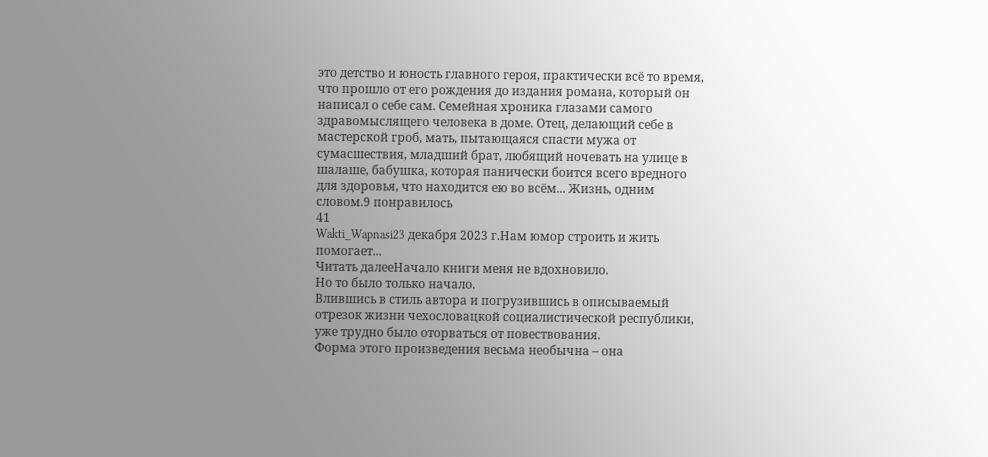это детство и юность главного героя, практически всё то время, что прошло от его рождения до издания романа, который он написал о себе сам. Семейная хроника глазами самого здравомыслящего человека в доме. Отец, делающий себе в мастерской гроб, мать, пытающаяся спасти мужа от сумасшествия, младший брат, любящий ночевать на улице в шалаше, бабушка, которая панически боится всего вредного для здоровья, что находится ею во всём... Жизнь, одним словом.9 понравилось
41
Wakti_Wapnasi23 декабря 2023 г.Нам юмор строить и жить помогает...
Читать далееНачало книги меня не вдохновило.
Но то было только начало.
Влившись в стиль автора и погрузившись в описываемый отрезок жизни чехословацкой социалистической республики, уже трудно было оторваться от повествования.
Форма этого произведения весьма необычна – она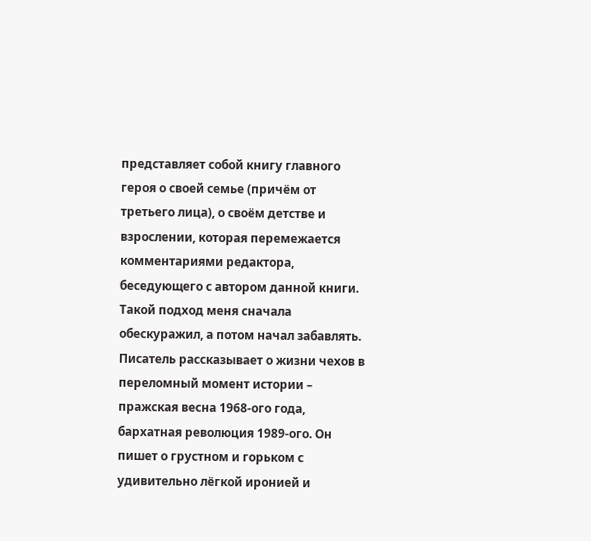представляет собой книгу главного героя о своей семье (причём от третьего лица), о своём детстве и взрослении, которая перемежается комментариями редактора, беседующего с автором данной книги. Такой подход меня сначала обескуражил, а потом начал забавлять.
Писатель рассказывает о жизни чехов в переломный момент истории – пражская весна 1968-ого года, бархатная революция 1989-ого. Он пишет о грустном и горьком с удивительно лёгкой иронией и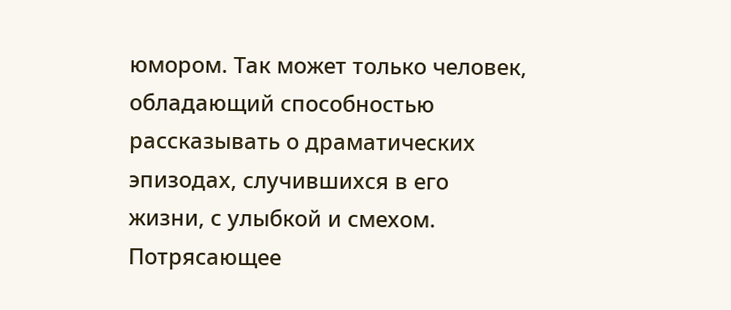юмором. Так может только человек, обладающий способностью рассказывать о драматических эпизодах, случившихся в его жизни, с улыбкой и смехом. Потрясающее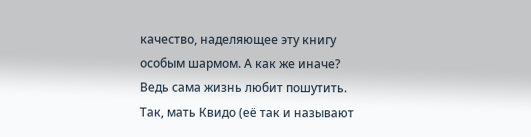качество, наделяющее эту книгу особым шармом. А как же иначе? Ведь сама жизнь любит пошутить. Так, мать Квидо (её так и называют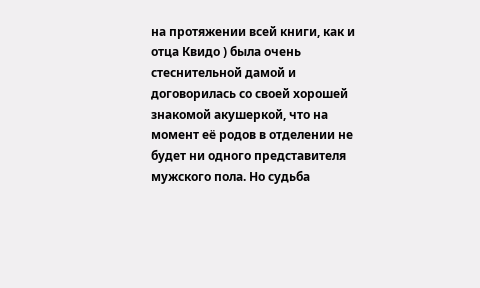на протяжении всей книги, как и отца Квидо ) была очень стеснительной дамой и договорилась со своей хорошей знакомой акушеркой, что на момент её родов в отделении не будет ни одного представителя мужского пола. Но судьба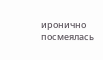иронично посмеялась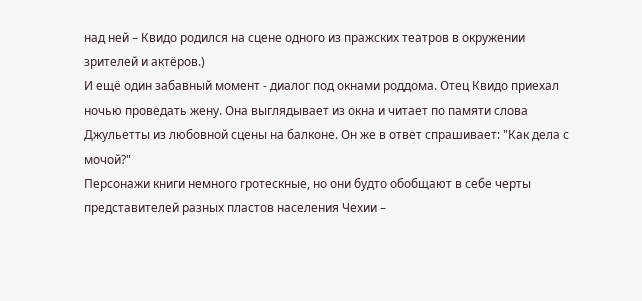над ней – Квидо родился на сцене одного из пражских театров в окружении зрителей и актёров.)
И ещё один забавный момент - диалог под окнами роддома. Отец Квидо приехал ночью проведать жену. Она выглядывает из окна и читает по памяти слова Джульетты из любовной сцены на балконе. Он же в ответ спрашивает: "Как дела с мочой?"
Персонажи книги немного гротескные, но они будто обобщают в себе черты представителей разных пластов населения Чехии –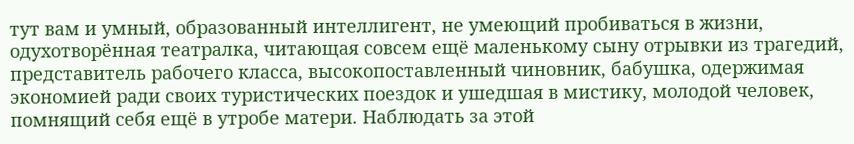тут вам и умный, образованный интеллигент, не умеющий пробиваться в жизни, одухотворённая театралка, читающая совсем ещё маленькому сыну отрывки из трагедий, представитель рабочего класса, высокопоставленный чиновник, бабушка, одержимая экономией ради своих туристических поездок и ушедшая в мистику, молодой человек, помнящий себя ещё в утробе матери. Наблюдать за этой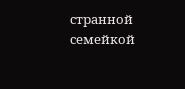странной семейкой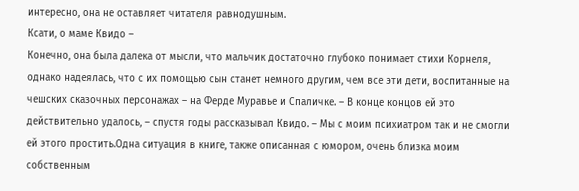интересно, она не оставляет читателя равнодушным.
Ксати, о маме Квидо –
Конечно, она была далека от мысли, что мальчик достаточно глубоко понимает стихи Корнеля, однако надеялась, что с их помощью сын станет немного другим, чем все эти дети, воспитанные на чешских сказочных персонажах – на Ферде Муравье и Спаличке. – В конце концов ей это действительно удалось, – спустя годы рассказывал Квидо. – Мы с моим психиатром так и не смогли ей этого простить.Одна ситуация в книге, также описанная с юмором, очень близка моим собственным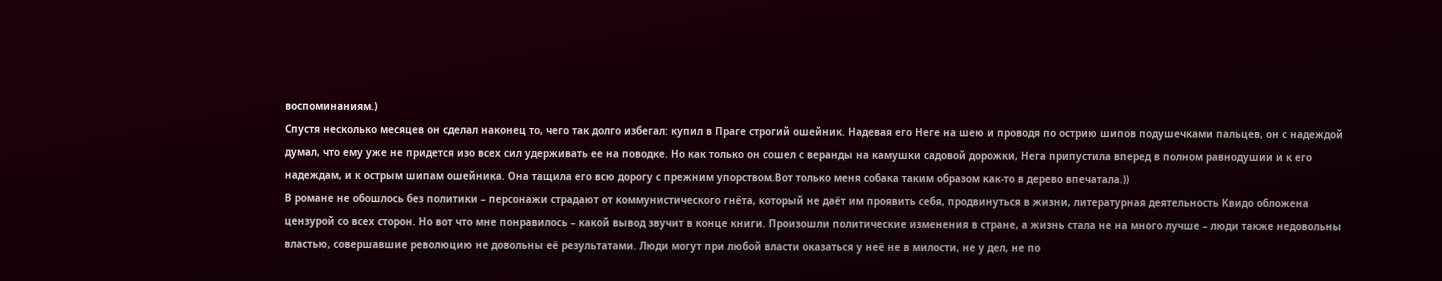воспоминаниям.)
Спустя несколько месяцев он сделал наконец то, чего так долго избегал: купил в Праге строгий ошейник. Надевая его Неге на шею и проводя по острию шипов подушечками пальцев, он с надеждой думал, что ему уже не придется изо всех сил удерживать ее на поводке. Но как только он сошел с веранды на камушки садовой дорожки, Нега припустила вперед в полном равнодушии и к его надеждам, и к острым шипам ошейника. Она тащила его всю дорогу с прежним упорством.Вот только меня собака таким образом как-то в дерево впечатала.))
В романе не обошлось без политики – персонажи страдают от коммунистического гнёта, который не даёт им проявить себя, продвинуться в жизни, литературная деятельность Квидо обложена цензурой со всех сторон. Но вот что мне понравилось – какой вывод звучит в конце книги. Произошли политические изменения в стране, а жизнь стала не на много лучше – люди также недовольны властью, совершавшие революцию не довольны её результатами. Люди могут при любой власти оказаться у неё не в милости, не у дел, не по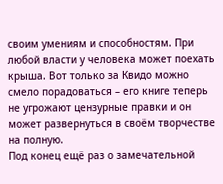своим умениям и способностям. При любой власти у человека может поехать крыша. Вот только за Квидо можно смело порадоваться – его книге теперь не угрожают цензурные правки и он может развернуться в своём творчестве на полную.
Под конец ещё раз о замечательной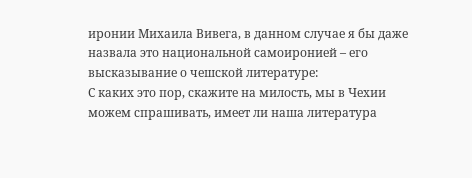иронии Михаила Вивега, в данном случае я бы даже назвала это национальной самоиронией – его высказывание о чешской литературе:
С каких это пор, скажите на милость, мы в Чехии можем спрашивать, имеет ли наша литература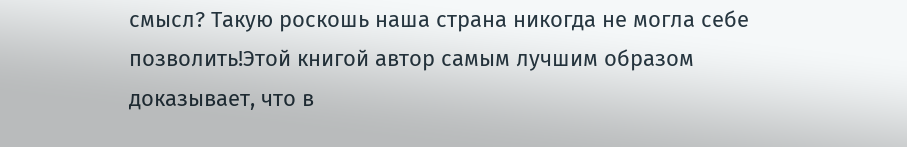смысл? Такую роскошь наша страна никогда не могла себе позволить!Этой книгой автор самым лучшим образом доказывает, что в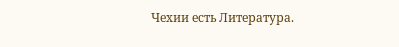Чехии есть Литература.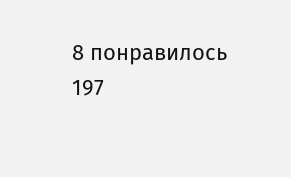8 понравилось
197